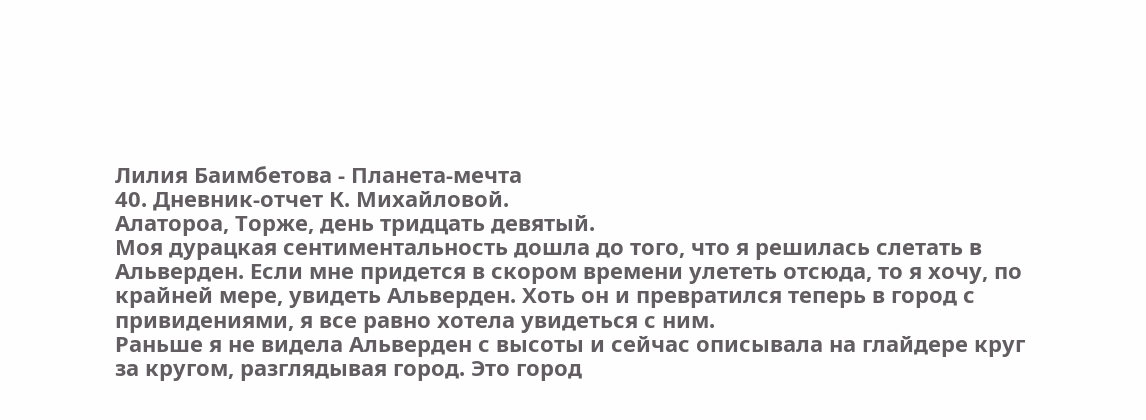Лилия Баимбетова - Планета-мечта
40. Дневник-отчет К. Михайловой.
Алатороа, Торже, день тридцать девятый.
Моя дурацкая сентиментальность дошла до того, что я решилась слетать в Альверден. Если мне придется в скором времени улететь отсюда, то я хочу, по крайней мере, увидеть Альверден. Хоть он и превратился теперь в город с привидениями, я все равно хотела увидеться с ним.
Раньше я не видела Альверден с высоты и сейчас описывала на глайдере круг за кругом, разглядывая город. Это город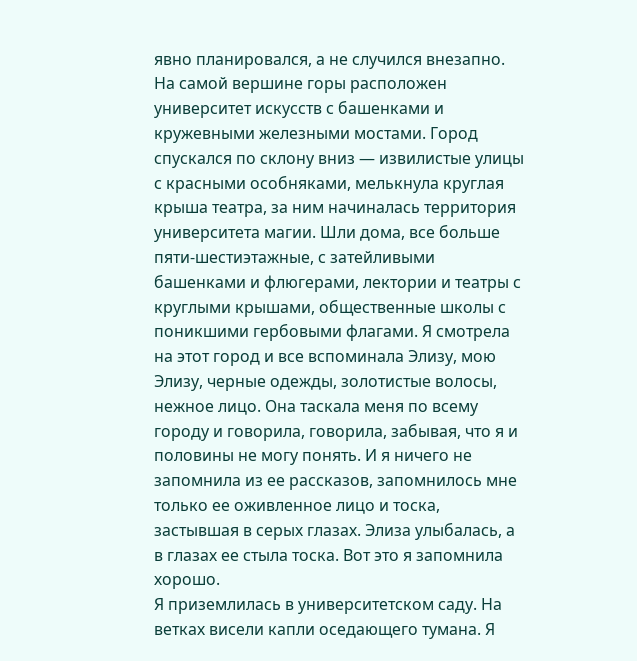явно планировался, а не случился внезапно. На самой вершине горы расположен университет искусств с башенками и кружевными железными мостами. Город спускался по склону вниз — извилистые улицы с красными особняками, мелькнула круглая крыша театра, за ним начиналась территория университета магии. Шли дома, все больше пяти-шестиэтажные, с затейливыми башенками и флюгерами, лектории и театры с круглыми крышами, общественные школы с поникшими гербовыми флагами. Я смотрела на этот город и все вспоминала Элизу, мою Элизу, черные одежды, золотистые волосы, нежное лицо. Она таскала меня по всему городу и говорила, говорила, забывая, что я и половины не могу понять. И я ничего не запомнила из ее рассказов, запомнилось мне только ее оживленное лицо и тоска, застывшая в серых глазах. Элиза улыбалась, а в глазах ее стыла тоска. Вот это я запомнила хорошо.
Я приземлилась в университетском саду. На ветках висели капли оседающего тумана. Я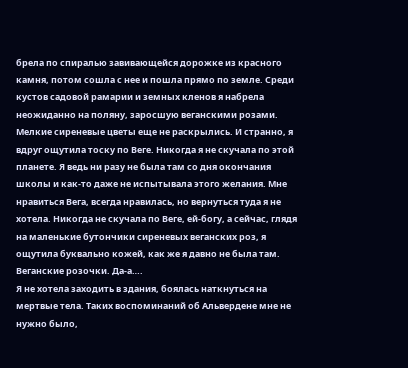брела по спиралью завивающейся дорожке из красного камня, потом сошла с нее и пошла прямо по земле. Среди кустов садовой рамарии и земных кленов я набрела неожиданно на поляну, заросшую веганскими розами. Мелкие сиреневые цветы еще не раскрылись. И странно, я вдруг ощутила тоску по Веге. Никогда я не скучала по этой планете. Я ведь ни разу не была там со дня окончания школы и как-то даже не испытывала этого желания. Мне нравиться Вега, всегда нравилась, но вернуться туда я не хотела. Никогда не скучала по Веге, ей-богу, а сейчас, глядя на маленькие бутончики сиреневых веганских роз, я ощутила буквально кожей, как же я давно не была там. Веганские розочки. Да-а….
Я не хотела заходить в здания, боялась наткнуться на мертвые тела. Таких воспоминаний об Альвердене мне не нужно было,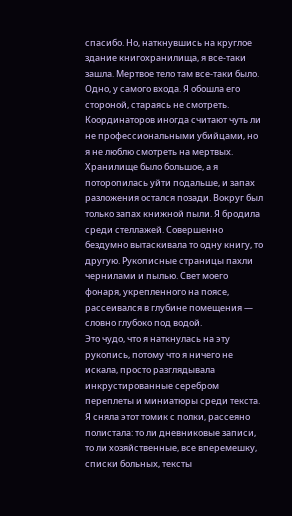спасибо. Но, наткнувшись на круглое здание книгохранилища, я все-таки зашла. Мертвое тело там все-таки было. Одно, у самого входа. Я обошла его стороной, стараясь не смотреть. Координаторов иногда считают чуть ли не профессиональными убийцами, но я не люблю смотреть на мертвых.
Хранилище было большое, а я поторопилась уйти подальше, и запах разложения остался позади. Вокруг был только запах книжной пыли. Я бродила среди стеллажей. Совершенно бездумно вытаскивала то одну книгу, то другую. Рукописные страницы пахли чернилами и пылью. Свет моего фонаря, укрепленного на поясе, рассеивался в глубине помещения — словно глубоко под водой.
Это чудо, что я наткнулась на эту рукопись, потому что я ничего не искала, просто разглядывала инкрустированные серебром переплеты и миниатюры среди текста. Я сняла этот томик с полки, рассеяно полистала: то ли дневниковые записи, то ли хозяйственные, все вперемешку, списки больных, тексты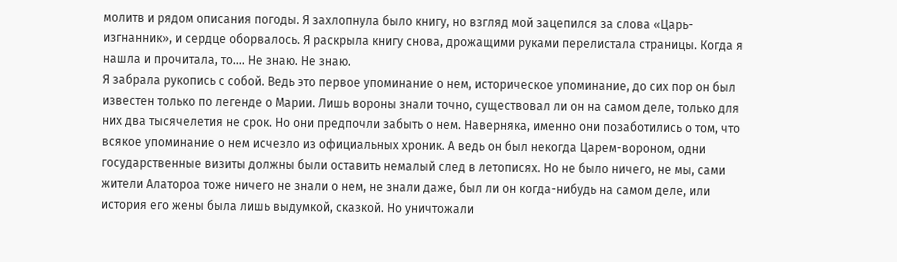молитв и рядом описания погоды. Я захлопнула было книгу, но взгляд мой зацепился за слова «Царь-изгнанник», и сердце оборвалось. Я раскрыла книгу снова, дрожащими руками перелистала страницы. Когда я нашла и прочитала, то…. Не знаю. Не знаю.
Я забрала рукопись с собой. Ведь это первое упоминание о нем, историческое упоминание, до сих пор он был известен только по легенде о Марии. Лишь вороны знали точно, существовал ли он на самом деле, только для них два тысячелетия не срок. Но они предпочли забыть о нем. Наверняка, именно они позаботились о том, что всякое упоминание о нем исчезло из официальных хроник. А ведь он был некогда Царем-вороном, одни государственные визиты должны были оставить немалый след в летописях. Но не было ничего, не мы, сами жители Алатороа тоже ничего не знали о нем, не знали даже, был ли он когда-нибудь на самом деле, или история его жены была лишь выдумкой, сказкой. Но уничтожали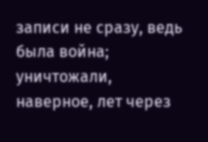записи не сразу, ведь была война; уничтожали, наверное, лет через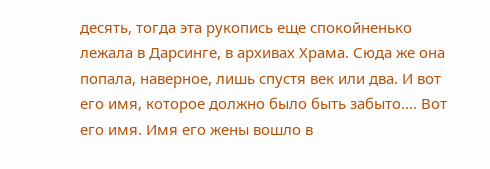десять, тогда эта рукопись еще спокойненько лежала в Дарсинге, в архивах Храма. Сюда же она попала, наверное, лишь спустя век или два. И вот его имя, которое должно было быть забыто…. Вот его имя. Имя его жены вошло в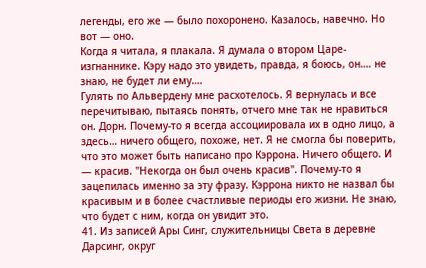легенды, его же — было похоронено. Казалось, навечно. Но вот — оно.
Когда я читала, я плакала. Я думала о втором Царе-изгнаннике. Кэру надо это увидеть, правда, я боюсь, он…. не знаю, не будет ли ему….
Гулять по Альвердену мне расхотелось. Я вернулась и все перечитываю, пытаясь понять, отчего мне так не нравиться он. Дорн. Почему-то я всегда ассоциировала их в одно лицо, а здесь… ничего общего, похоже, нет. Я не смогла бы поверить, что это может быть написано про Кэррона. Ничего общего. И — красив. "Некогда он был очень красив". Почему-то я зацепилась именно за эту фразу. Кэррона никто не назвал бы красивым и в более счастливые периоды его жизни. Не знаю, что будет с ним, когда он увидит это.
41. Из записей Ары Синг, служительницы Света в деревне Дарсинг, округ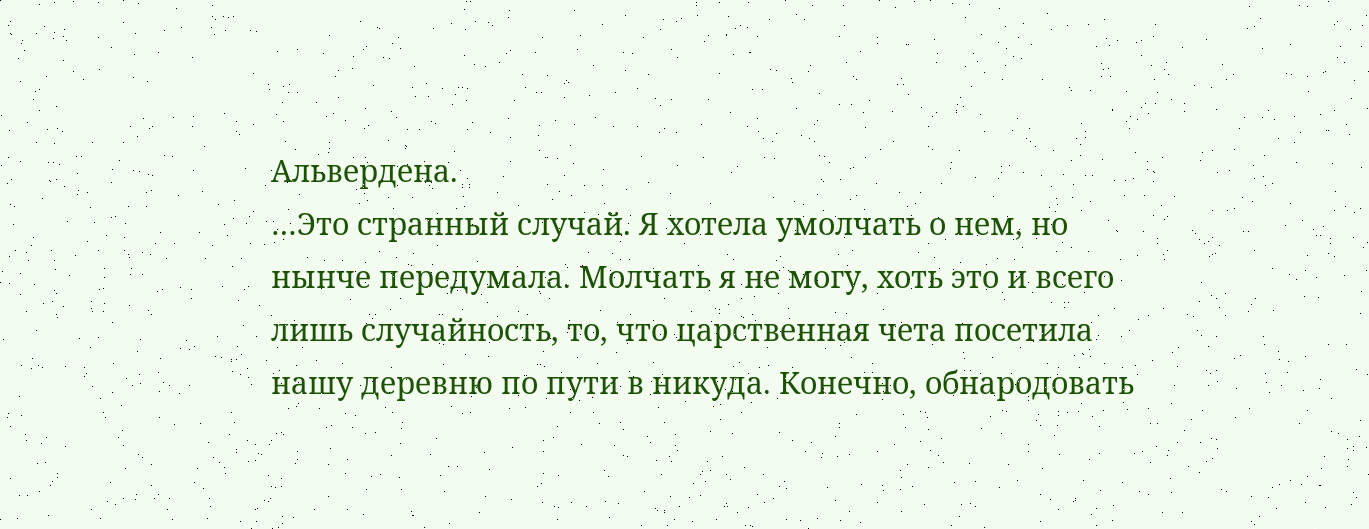Альвердена.
…Это странный случай. Я хотела умолчать о нем, но нынче передумала. Молчать я не могу, хоть это и всего лишь случайность, то, что царственная чета посетила нашу деревню по пути в никуда. Конечно, обнародовать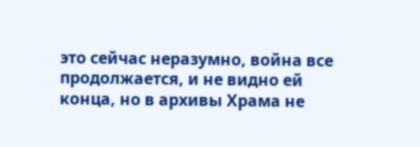это сейчас неразумно, война все продолжается, и не видно ей конца, но в архивы Храма не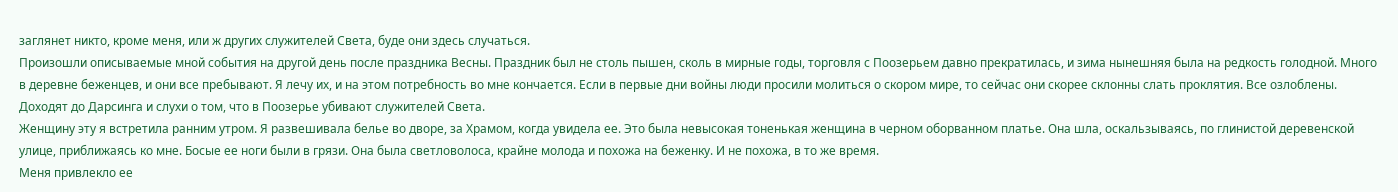заглянет никто, кроме меня, или ж других служителей Света, буде они здесь случаться.
Произошли описываемые мной события на другой день после праздника Весны. Праздник был не столь пышен, сколь в мирные годы, торговля с Поозерьем давно прекратилась, и зима нынешняя была на редкость голодной. Много в деревне беженцев, и они все пребывают. Я лечу их, и на этом потребность во мне кончается. Если в первые дни войны люди просили молиться о скором мире, то сейчас они скорее склонны слать проклятия. Все озлоблены. Доходят до Дарсинга и слухи о том, что в Поозерье убивают служителей Света.
Женщину эту я встретила ранним утром. Я развешивала белье во дворе, за Храмом, когда увидела ее. Это была невысокая тоненькая женщина в черном оборванном платье. Она шла, оскальзываясь, по глинистой деревенской улице, приближаясь ко мне. Босые ее ноги были в грязи. Она была светловолоса, крайне молода и похожа на беженку. И не похожа, в то же время.
Меня привлекло ее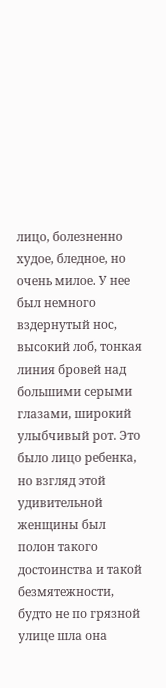лицо, болезненно худое, бледное, но очень милое. У нее был немного вздернутый нос, высокий лоб, тонкая линия бровей над большими серыми глазами, широкий улыбчивый рот. Это было лицо ребенка, но взгляд этой удивительной женщины был полон такого достоинства и такой безмятежности, будто не по грязной улице шла она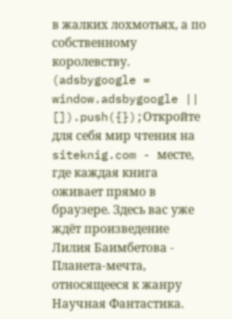в жалких лохмотьях, а по собственному королевству.
(adsbygoogle = window.adsbygoogle || []).push({});Откройте для себя мир чтения на siteknig.com - месте, где каждая книга оживает прямо в браузере. Здесь вас уже ждёт произведение Лилия Баимбетова - Планета-мечта, относящееся к жанру Научная Фантастика.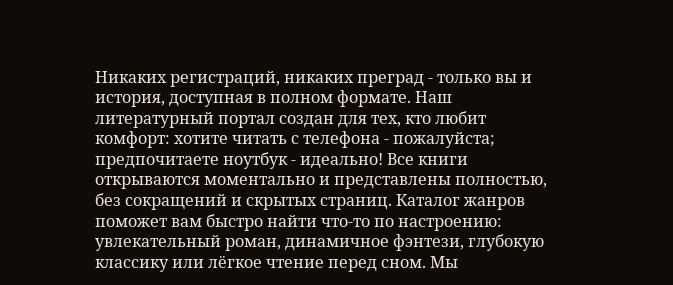Никаких регистраций, никаких преград - только вы и история, доступная в полном формате. Наш литературный портал создан для тех, кто любит комфорт: хотите читать с телефона - пожалуйста; предпочитаете ноутбук - идеально! Все книги открываются моментально и представлены полностью, без сокращений и скрытых страниц. Каталог жанров поможет вам быстро найти что-то по настроению: увлекательный роман, динамичное фэнтези, глубокую классику или лёгкое чтение перед сном. Мы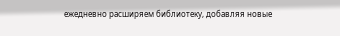ежедневно расширяем библиотеку, добавляя новые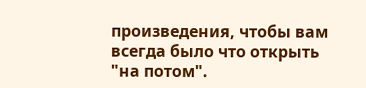произведения, чтобы вам всегда было что открыть "на потом".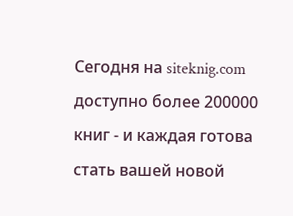Сегодня на siteknig.com доступно более 200000 книг - и каждая готова стать вашей новой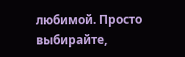любимой. Просто выбирайте,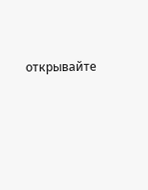открывайте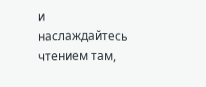и наслаждайтесь чтением там,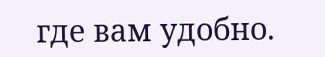где вам удобно.